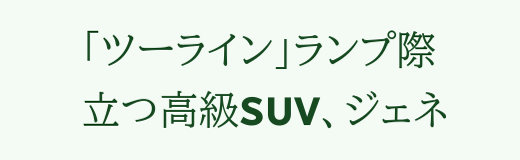「ツーライン」ランプ際立つ高級SUV、ジェネ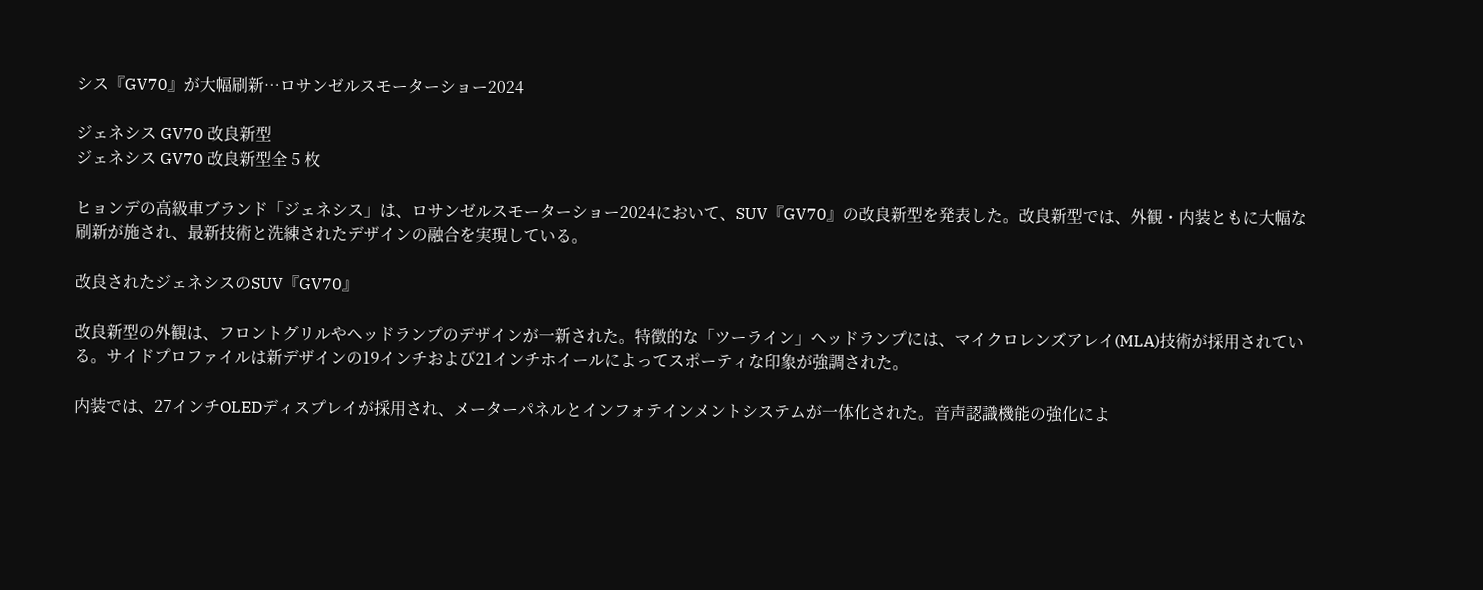シス『GV70』が大幅刷新…ロサンゼルスモーターショー2024

ジェネシス GV70 改良新型
ジェネシス GV70 改良新型全 5 枚

ヒョンデの高級車ブランド「ジェネシス」は、ロサンゼルスモーターショー2024において、SUV『GV70』の改良新型を発表した。改良新型では、外観・内装ともに大幅な刷新が施され、最新技術と洗練されたデザインの融合を実現している。

改良されたジェネシスのSUV『GV70』

改良新型の外観は、フロントグリルやヘッドランプのデザインが一新された。特徴的な「ツーライン」ヘッドランプには、マイクロレンズアレイ(MLA)技術が採用されている。サイドプロファイルは新デザインの19インチおよび21インチホイールによってスポーティな印象が強調された。

内装では、27インチOLEDディスプレイが採用され、メーターパネルとインフォテインメントシステムが一体化された。音声認識機能の強化によ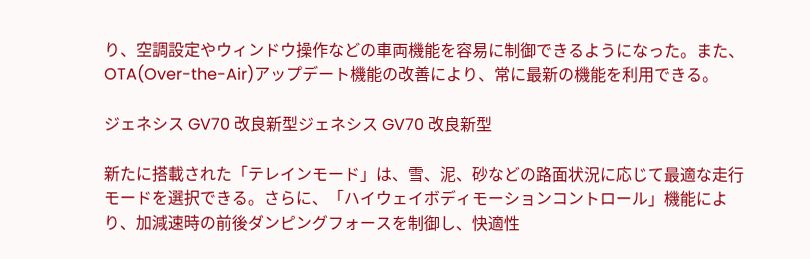り、空調設定やウィンドウ操作などの車両機能を容易に制御できるようになった。また、OTA(Over-the-Air)アップデート機能の改善により、常に最新の機能を利用できる。

ジェネシス GV70 改良新型ジェネシス GV70 改良新型

新たに搭載された「テレインモード」は、雪、泥、砂などの路面状況に応じて最適な走行モードを選択できる。さらに、「ハイウェイボディモーションコントロール」機能により、加減速時の前後ダンピングフォースを制御し、快適性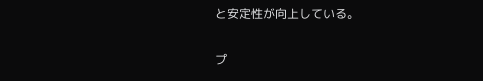と安定性が向上している。

プ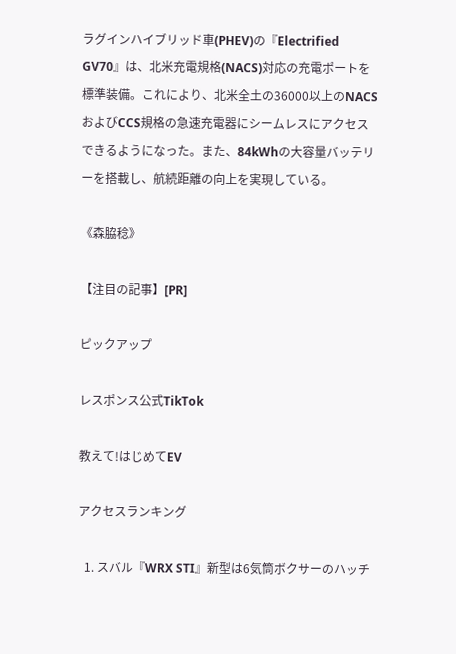ラグインハイブリッド車(PHEV)の『Electrified GV70』は、北米充電規格(NACS)対応の充電ポートを標準装備。これにより、北米全土の36000以上のNACSおよびCCS規格の急速充電器にシームレスにアクセスできるようになった。また、84kWhの大容量バッテリーを搭載し、航続距離の向上を実現している。

《森脇稔》

【注目の記事】[PR]

ピックアップ

レスポンス公式TikTok

教えて!はじめてEV

アクセスランキング

  1. スバル『WRX STI』新型は6気筒ボクサーのハッチ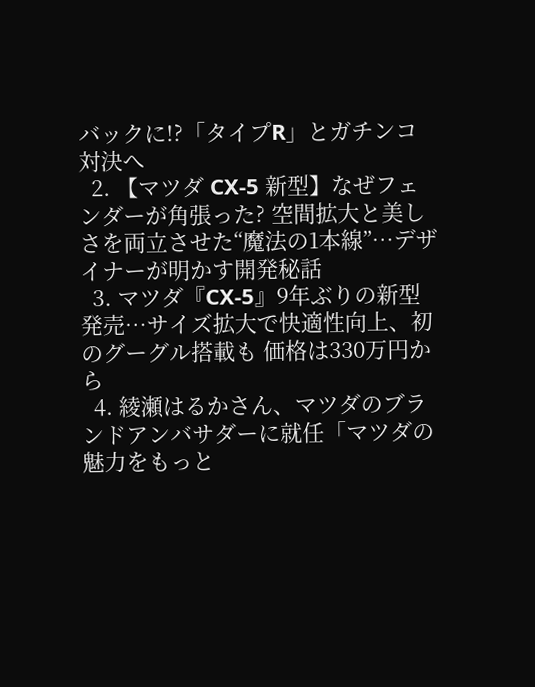バックに!?「タイプR」とガチンコ対決へ
  2. 【マツダ CX-5 新型】なぜフェンダーが角張った? 空間拡大と美しさを両立させた“魔法の1本線”…デザイナーが明かす開発秘話
  3. マツダ『CX-5』9年ぶりの新型発売…サイズ拡大で快適性向上、初のグーグル搭載も 価格は330万円から
  4. 綾瀬はるかさん、マツダのブランドアンバサダーに就任「マツダの魅力をもっと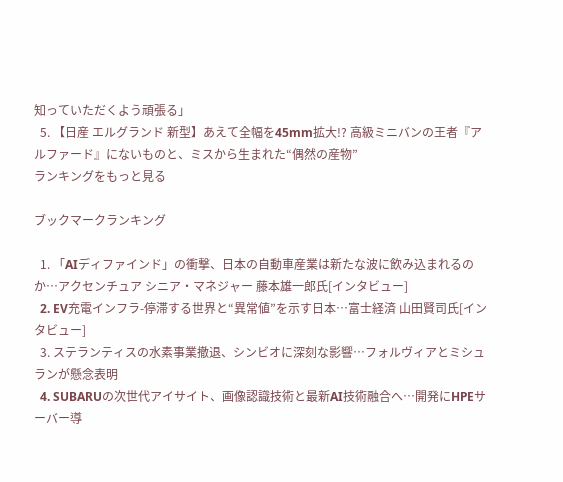知っていただくよう頑張る」
  5. 【日産 エルグランド 新型】あえて全幅を45mm拡大!? 高級ミニバンの王者『アルファード』にないものと、ミスから生まれた“偶然の産物”
ランキングをもっと見る

ブックマークランキング

  1. 「AIディファインド」の衝撃、日本の自動車産業は新たな波に飲み込まれるのか…アクセンチュア シニア・マネジャー 藤本雄一郎氏[インタビュー]
  2. EV充電インフラ-停滞する世界と“異常値”を示す日本…富士経済 山田賢司氏[インタビュー]
  3. ステランティスの水素事業撤退、シンビオに深刻な影響…フォルヴィアとミシュランが懸念表明
  4. SUBARUの次世代アイサイト、画像認識技術と最新AI技術融合へ…開発にHPEサーバー導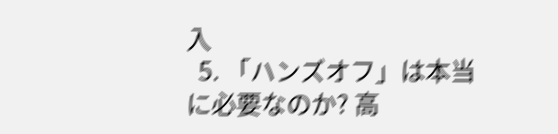入
  5. 「ハンズオフ」は本当に必要なのか? 高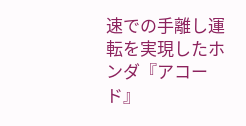速での手離し運転を実現したホンダ『アコード』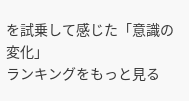を試乗して感じた「意識の変化」
ランキングをもっと見る